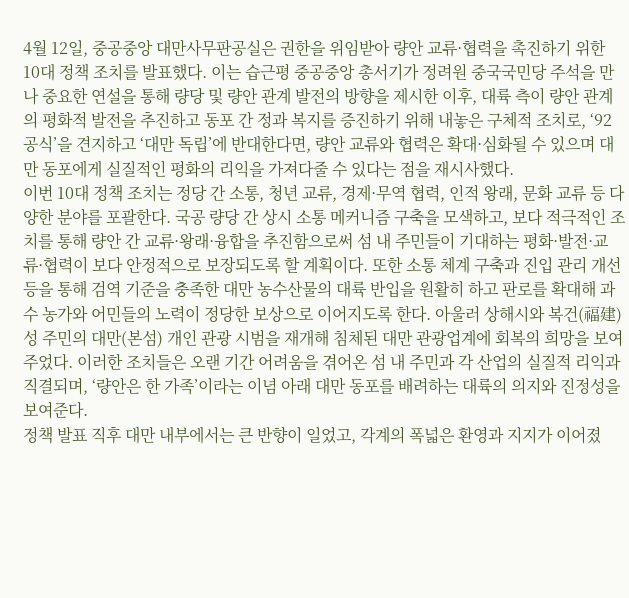4월 12일, 중공중앙 대만사무판공실은 권한을 위임받아 량안 교류·협력을 촉진하기 위한 10대 정책 조치를 발표했다. 이는 습근평 중공중앙 총서기가 정려원 중국국민당 주석을 만나 중요한 연설을 통해 량당 및 량안 관계 발전의 방향을 제시한 이후, 대륙 측이 량안 관계의 평화적 발전을 추진하고 동포 간 정과 복지를 증진하기 위해 내놓은 구체적 조치로, ‘92공식’을 견지하고 ‘대만 독립’에 반대한다면, 량안 교류와 협력은 확대·심화될 수 있으며 대만 동포에게 실질적인 평화의 리익을 가져다줄 수 있다는 점을 재시사했다.
이번 10대 정책 조치는 정당 간 소통, 청년 교류, 경제·무역 협력, 인적 왕래, 문화 교류 등 다양한 분야를 포괄한다. 국공 량당 간 상시 소통 메커니즘 구축을 모색하고, 보다 적극적인 조치를 통해 량안 간 교류·왕래·융합을 추진함으로써 섬 내 주민들이 기대하는 평화·발전·교류·협력이 보다 안정적으로 보장되도록 할 계획이다. 또한 소통 체계 구축과 진입 관리 개선 등을 통해 검역 기준을 충족한 대만 농수산물의 대륙 반입을 원활히 하고 판로를 확대해 과수 농가와 어민들의 노력이 정당한 보상으로 이어지도록 한다. 아울러 상해시와 복건(福建)성 주민의 대만(본섬) 개인 관광 시범을 재개해 침체된 대만 관광업계에 회복의 희망을 보여주었다. 이러한 조치들은 오랜 기간 어려움을 겪어온 섬 내 주민과 각 산업의 실질적 리익과 직결되며, ‘량안은 한 가족’이라는 이념 아래 대만 동포를 배려하는 대륙의 의지와 진정성을 보여준다.
정책 발표 직후 대만 내부에서는 큰 반향이 일었고, 각계의 폭넓은 환영과 지지가 이어졌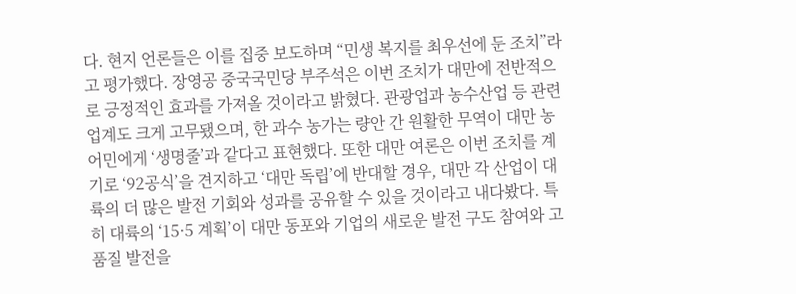다. 현지 언론들은 이를 집중 보도하며 “민생 복지를 최우선에 둔 조치”라고 평가했다. 장영공 중국국민당 부주석은 이번 조치가 대만에 전반적으로 긍정적인 효과를 가져올 것이라고 밝혔다. 관광업과 농수산업 등 관련 업계도 크게 고무됐으며, 한 과수 농가는 량안 간 원활한 무역이 대만 농어민에게 ‘생명줄’과 같다고 표현했다. 또한 대만 여론은 이번 조치를 계기로 ‘92공식’을 견지하고 ‘대만 독립’에 반대할 경우, 대만 각 산업이 대륙의 더 많은 발전 기회와 성과를 공유할 수 있을 것이라고 내다봤다. 특히 대륙의 ‘15·5 계획’이 대만 동포와 기업의 새로운 발전 구도 참여와 고품질 발전을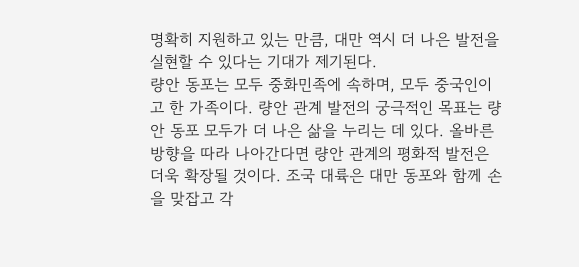명확히 지원하고 있는 만큼, 대만 역시 더 나은 발전을 실현할 수 있다는 기대가 제기된다.
량안 동포는 모두 중화민족에 속하며, 모두 중국인이고 한 가족이다. 량안 관계 발전의 궁극적인 목표는 량안 동포 모두가 더 나은 삶을 누리는 데 있다. 올바른 방향을 따라 나아간다면 량안 관계의 평화적 발전은 더욱 확장될 것이다. 조국 대륙은 대만 동포와 함께 손을 맞잡고 각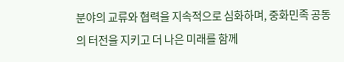분야의 교류와 협력을 지속적으로 심화하며, 중화민족 공동의 터전을 지키고 더 나은 미래를 함께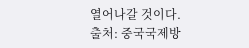열어나갈 것이다.
출처: 중국국제방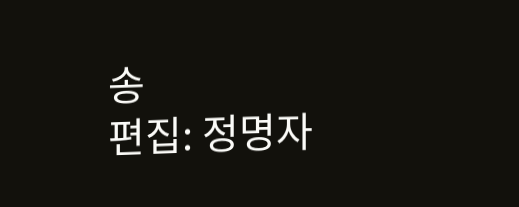송
편집: 정명자